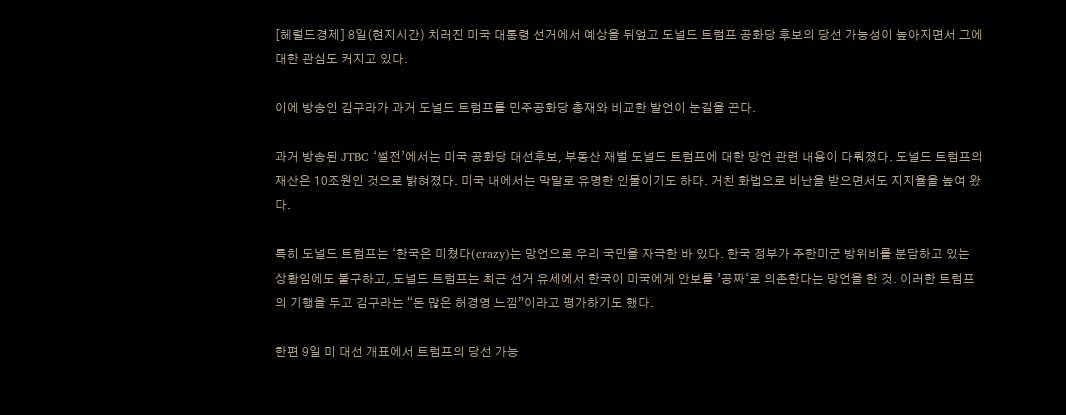[헤럴드경제] 8일(현지시간) 치러진 미국 대통령 선거에서 예상을 뒤엎고 도널드 트럼프 공화당 후보의 당선 가능성이 높아지면서 그에 대한 관심도 커지고 있다.

이에 방송인 김구라가 과거 도널드 트럼프를 민주공화당 총재와 비교한 발언이 눈길을 끈다.

과거 방송된 JTBC ‘썰전’에서는 미국 공화당 대선후보, 부동산 재벌 도널드 트럼프에 대한 망언 관련 내용이 다뤄졌다. 도널드 트럼프의 재산은 10조원인 것으로 밝혀졌다. 미국 내에서는 막말로 유명한 인물이기도 하다. 거친 화법으로 비난을 받으면서도 지지율을 높여 왔다.

특히 도널드 트럼프는 ‘한국은 미쳤다(crazy)는 망언으로 우리 국민을 자극한 바 있다. 한국 정부가 주한미군 방위비를 분담하고 있는 상황임에도 불구하고, 도널드 트럼프는 최근 선거 유세에서 한국이 미국에게 안보를 ’공짜‘로 의존한다는 망언을 한 것. 이러한 트럼프의 기행을 두고 김구라는 “돈 많은 허경영 느낌”이라고 평가하기도 했다.

한편 9일 미 대선 개표에서 트럼프의 당선 가능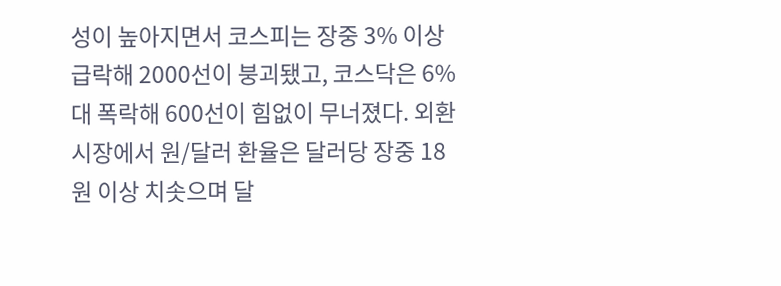성이 높아지면서 코스피는 장중 3% 이상 급락해 2000선이 붕괴됐고, 코스닥은 6%대 폭락해 600선이 힘없이 무너졌다. 외환시장에서 원/달러 환율은 달러당 장중 18원 이상 치솟으며 달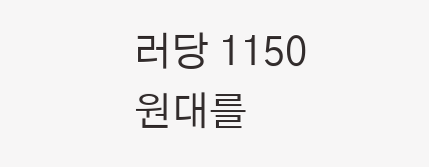러당 1150원대를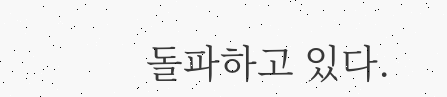돌파하고 있다.